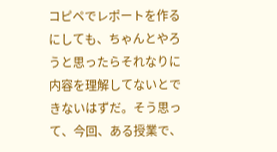コピペでレポートを作るにしても、ちゃんとやろうと思ったらそれなりに内容を理解してないとできないはずだ。そう思って、今回、ある授業で、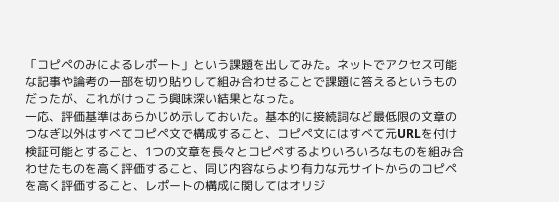「コピペのみによるレポート」という課題を出してみた。ネットでアクセス可能な記事や論考の一部を切り貼りして組み合わせることで課題に答えるというものだったが、これがけっこう興味深い結果となった。
一応、評価基準はあらかじめ示しておいた。基本的に接続詞など最低限の文章のつなぎ以外はすべてコピペ文で構成すること、コピペ文にはすべて元URLを付け検証可能とすること、1つの文章を長々とコピペするよりいろいろなものを組み合わせたものを高く評価すること、同じ内容ならより有力な元サイトからのコピペを高く評価すること、レポートの構成に関してはオリジ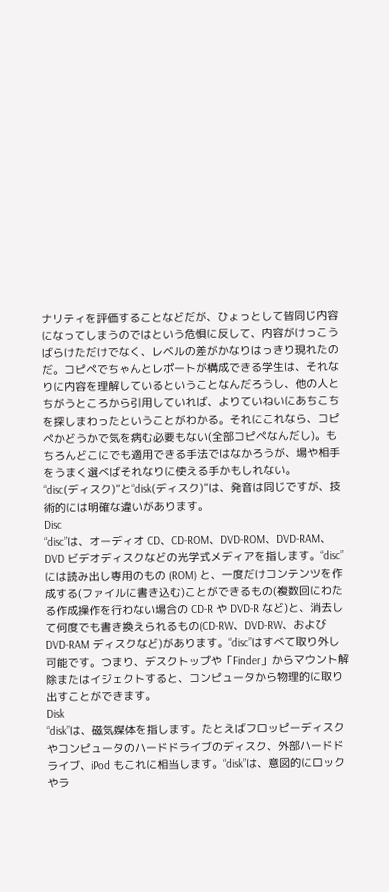ナリティを評価することなどだが、ひょっとして皆同じ内容になってしまうのではという危惧に反して、内容がけっこうばらけただけでなく、レベルの差がかなりはっきり現れたのだ。コピペでちゃんとレポートが構成できる学生は、それなりに内容を理解しているということなんだろうし、他の人とちがうところから引用していれば、よりていねいにあちこちを探しまわったということがわかる。それにこれなら、コピペかどうかで気を病む必要もない(全部コピペなんだし)。もちろんどこにでも適用できる手法ではなかろうが、場や相手をうまく選べばそれなりに使える手かもしれない。
“disc(ディスク)”と“disk(ディスク)”は、発音は同じですが、技術的には明確な違いがあります。
Disc
“disc”は、オーディオ CD、CD-ROM、DVD-ROM、DVD-RAM、DVD ビデオディスクなどの光学式メディアを指します。“disc”には読み出し専用のもの (ROM) と、一度だけコンテンツを作成する(ファイルに書き込む)ことができるもの(複数回にわたる作成操作を行わない場合の CD-R や DVD-R など)と、消去して何度でも書き換えられるもの(CD-RW、DVD-RW、および DVD-RAM ディスクなど)があります。“disc”はすべて取り外し可能です。つまり、デスクトップや「Finder」からマウント解除またはイジェクトすると、コンピュータから物理的に取り出すことができます。
Disk
“disk”は、磁気媒体を指します。たとえばフロッピーディスクやコンピュータのハードドライブのディスク、外部ハードドライブ、iPod もこれに相当します。“disk”は、意図的にロックやラ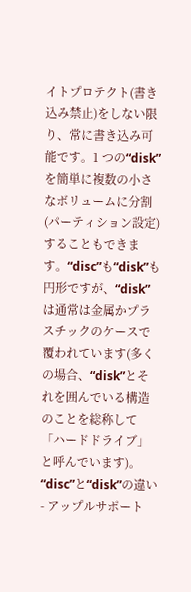イトプロテクト(書き込み禁止)をしない限り、常に書き込み可能です。1 つの“disk”を簡単に複数の小さなボリュームに分割(パーティション設定)することもできます。“disc”も“disk”も円形ですが、“disk”は通常は金属かプラスチックのケースで覆われています(多くの場合、“disk”とそれを囲んでいる構造のことを総称して「ハードドライブ」と呼んでいます)。
“disc”と“disk”の違い - アップルサポート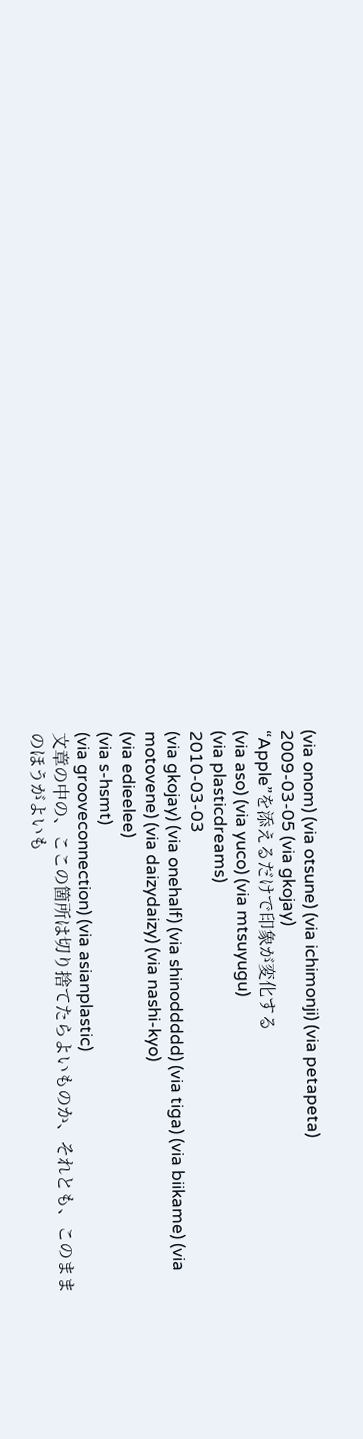(via onom) (via otsune) (via ichimonji) (via petapeta)
2009-03-05 (via gkojay)
“Apple”を添えるだけで印象が変化する
(via aso) (via yuco) (via mtsuyugu)
(via plasticdreams)
2010-03-03
(via gkojay) (via onehalf) (via shinoddddd) (via tiga) (via biikame) (via motovene) (via daizydaizy) (via nashi-kyo)
(via edieelee)
(via s-hsmt)
(via grooveconnection) (via asianplastic)
文章の中の、ここの箇所は切り捨てたらよいものか、それとも、このままのほうがよいも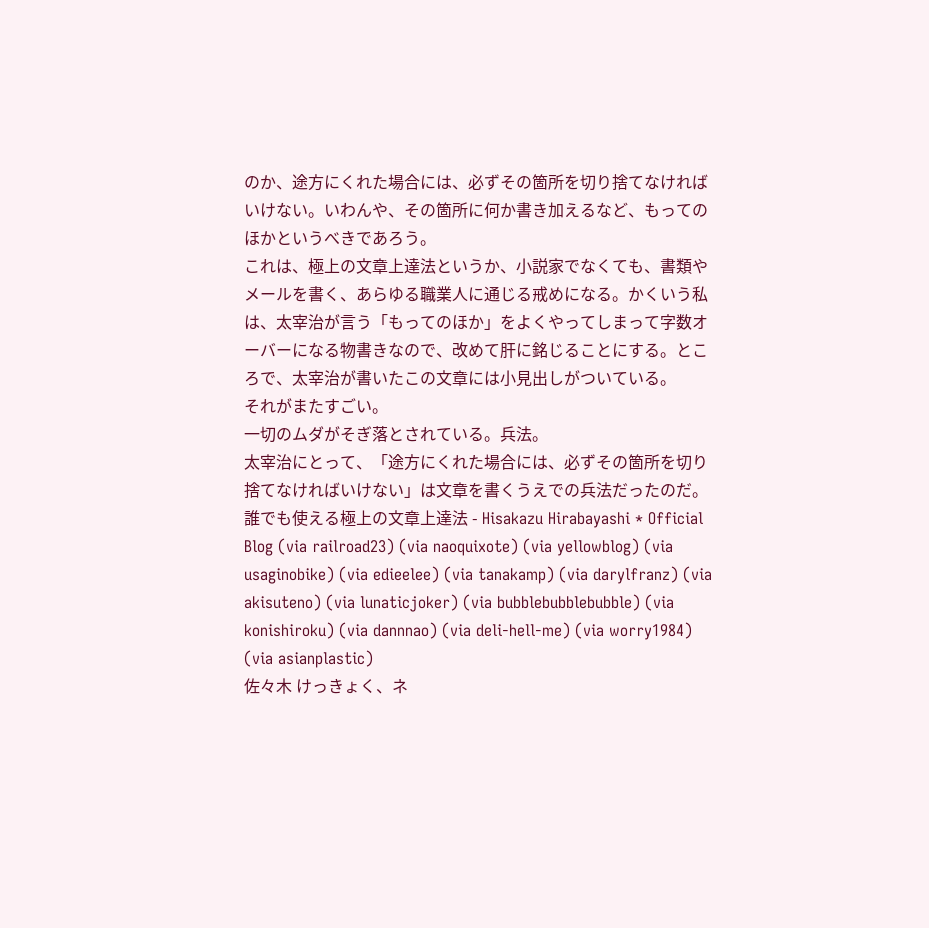のか、途方にくれた場合には、必ずその箇所を切り捨てなければいけない。いわんや、その箇所に何か書き加えるなど、もってのほかというべきであろう。
これは、極上の文章上達法というか、小説家でなくても、書類やメールを書く、あらゆる職業人に通じる戒めになる。かくいう私は、太宰治が言う「もってのほか」をよくやってしまって字数オーバーになる物書きなので、改めて肝に銘じることにする。ところで、太宰治が書いたこの文章には小見出しがついている。
それがまたすごい。
一切のムダがそぎ落とされている。兵法。
太宰治にとって、「途方にくれた場合には、必ずその箇所を切り捨てなければいけない」は文章を書くうえでの兵法だったのだ。
誰でも使える極上の文章上達法 - Hisakazu Hirabayashi * Official Blog (via railroad23) (via naoquixote) (via yellowblog) (via usaginobike) (via edieelee) (via tanakamp) (via darylfranz) (via akisuteno) (via lunaticjoker) (via bubblebubblebubble) (via konishiroku) (via dannnao) (via deli-hell-me) (via worry1984) (via asianplastic)
佐々木 けっきょく、ネ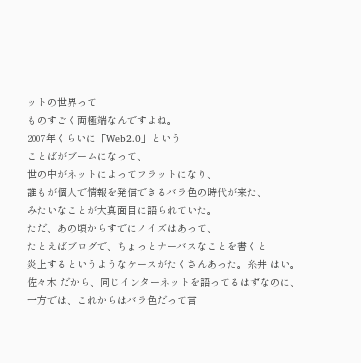ットの世界って
ものすごく両極端なんですよね。
2007年くらいに「Web2.0」という
ことばがブームになって、
世の中がネットによってフラットになり、
誰もが個人で情報を発信できるバラ色の時代が来た、
みたいなことが大真面目に語られていた。
ただ、あの頃からすでにノイズはあって、
たとえばブログで、ちょっとナーバスなことを書くと
炎上するというようなケースがたくさんあった。糸井 はい。
佐々木 だから、同じインターネットを語ってるはずなのに、
一方では、これからはバラ色だって言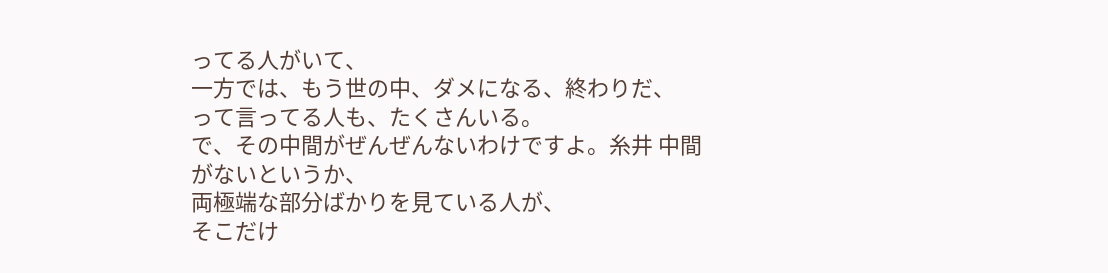ってる人がいて、
一方では、もう世の中、ダメになる、終わりだ、
って言ってる人も、たくさんいる。
で、その中間がぜんぜんないわけですよ。糸井 中間がないというか、
両極端な部分ばかりを見ている人が、
そこだけ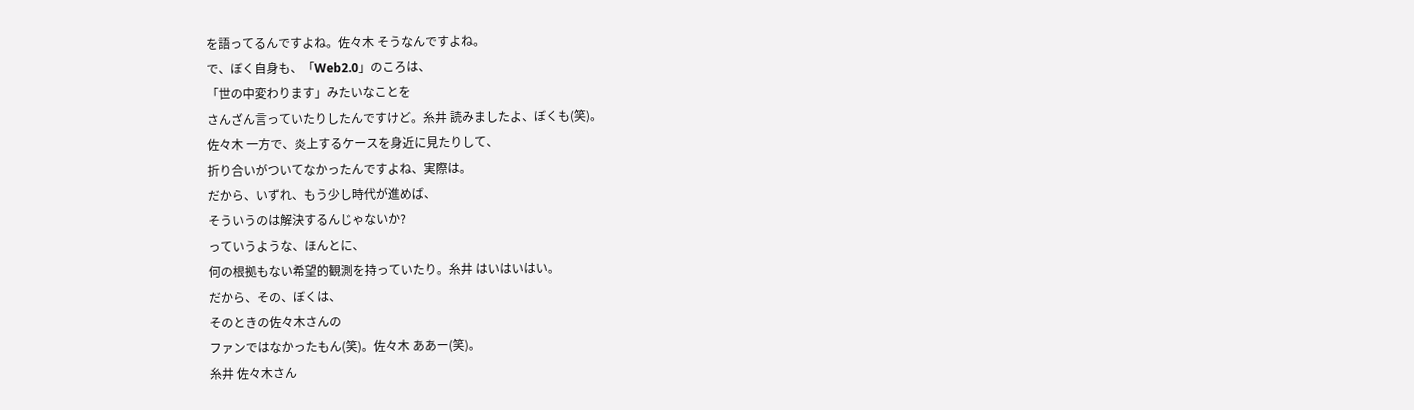を語ってるんですよね。佐々木 そうなんですよね。
で、ぼく自身も、「Web2.0」のころは、
「世の中変わります」みたいなことを
さんざん言っていたりしたんですけど。糸井 読みましたよ、ぼくも(笑)。
佐々木 一方で、炎上するケースを身近に見たりして、
折り合いがついてなかったんですよね、実際は。
だから、いずれ、もう少し時代が進めば、
そういうのは解決するんじゃないか?
っていうような、ほんとに、
何の根拠もない希望的観測を持っていたり。糸井 はいはいはい。
だから、その、ぼくは、
そのときの佐々木さんの
ファンではなかったもん(笑)。佐々木 ああー(笑)。
糸井 佐々木さん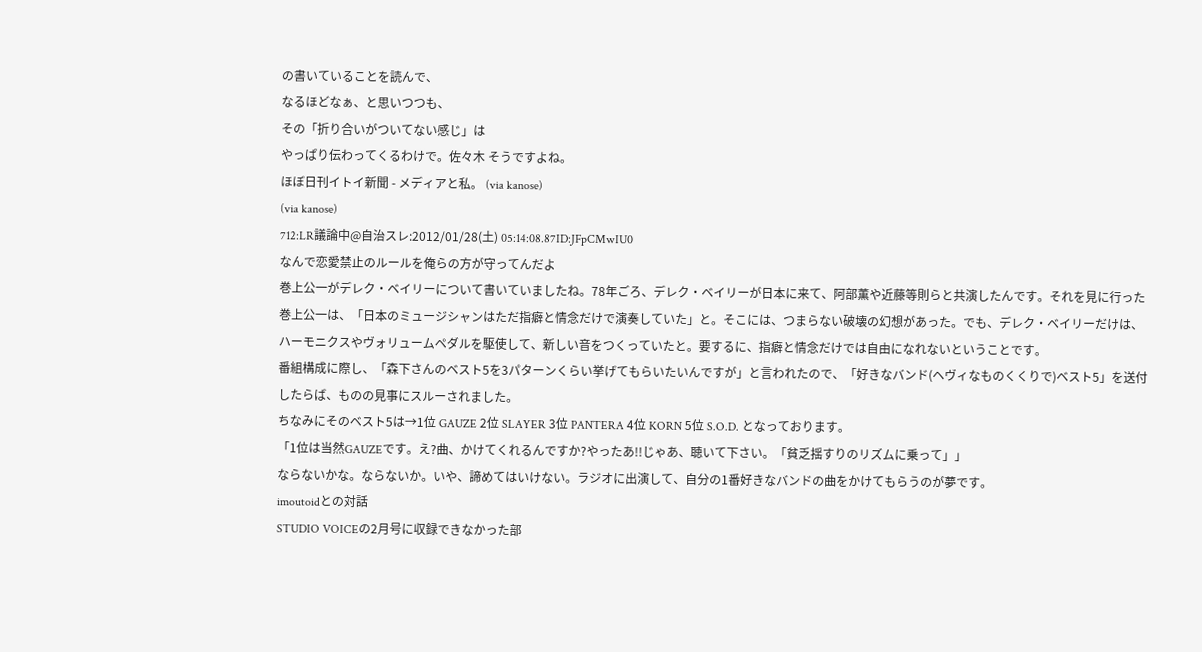の書いていることを読んで、
なるほどなぁ、と思いつつも、
その「折り合いがついてない感じ」は
やっぱり伝わってくるわけで。佐々木 そうですよね。
ほぼ日刊イトイ新聞 - メディアと私。 (via kanose)
(via kanose)
712:LR議論中@自治スレ:2012/01/28(土) 05:14:08.87ID:JFpCMwIU0
なんで恋愛禁止のルールを俺らの方が守ってんだよ
巻上公一がデレク・ベイリーについて書いていましたね。78年ごろ、デレク・ベイリーが日本に来て、阿部薫や近藤等則らと共演したんです。それを見に行った巻上公一は、「日本のミュージシャンはただ指癖と情念だけで演奏していた」と。そこには、つまらない破壊の幻想があった。でも、デレク・ベイリーだけは、ハーモニクスやヴォリュームペダルを駆使して、新しい音をつくっていたと。要するに、指癖と情念だけでは自由になれないということです。
番組構成に際し、「森下さんのベスト5を3パターンくらい挙げてもらいたいんですが」と言われたので、「好きなバンド(ヘヴィなものくくりで)ベスト5」を送付したらば、ものの見事にスルーされました。
ちなみにそのベスト5は→1位 GAUZE 2位 SLAYER 3位 PANTERA 4位 KORN 5位 S.O.D. となっております。
「1位は当然GAUZEです。え?曲、かけてくれるんですか?やったあ!!じゃあ、聴いて下さい。「貧乏揺すりのリズムに乗って」」
ならないかな。ならないか。いや、諦めてはいけない。ラジオに出演して、自分の1番好きなバンドの曲をかけてもらうのが夢です。
imoutoidとの対話
STUDIO VOICEの2月号に収録できなかった部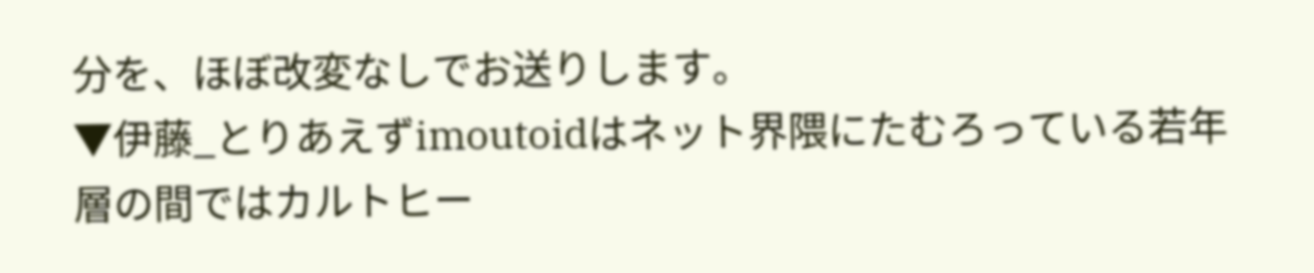分を、ほぼ改変なしでお送りします。
▼伊藤_とりあえずimoutoidはネット界隈にたむろっている若年層の間ではカルトヒー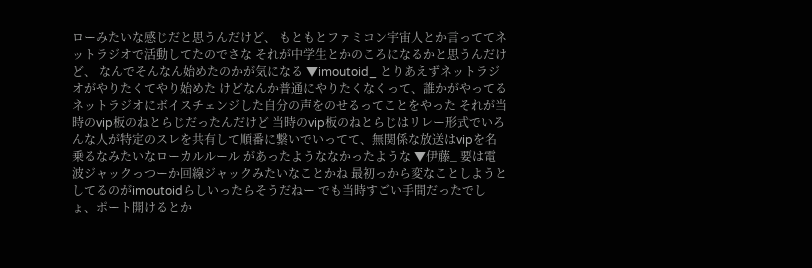ローみたいな感じだと思うんだけど、 もともとファミコン宇宙人とか言っててネットラジオで活動してたのでさな それが中学生とかのころになるかと思うんだけど、 なんでそんなん始めたのかが気になる ▼imoutoid_ とりあえずネットラジオがやりたくてやり始めた けどなんか普通にやりたくなくって、誰かがやってるネットラジオにボイスチェンジした自分の声をのせるってことをやった それが当時のvip板のねとらじだったんだけど 当時のvip板のねとらじはリレー形式でいろんな人が特定のスレを共有して順番に繋いでいってて、無関係な放送はvipを名乗るなみたいなローカルルール があったようななかったような ▼伊藤_ 要は電波ジャックっつーか回線ジャックみたいなことかね 最初っから変なことしようとしてるのがimoutoidらしいったらそうだねー でも当時すごい手間だったでしょ、ポート開けるとか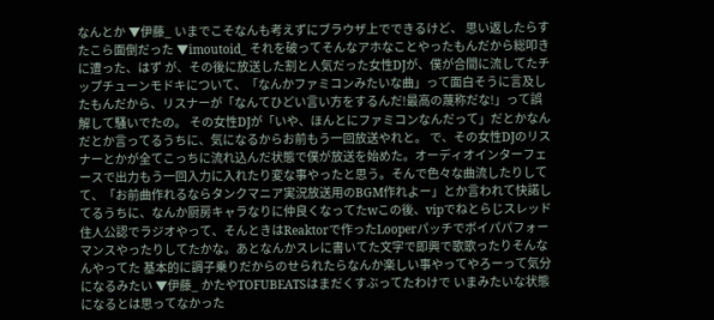なんとか ▼伊藤_ いまでこそなんも考えずにブラウザ上でできるけど、 思い返したらすたこら面倒だった ▼imoutoid_ それを破ってそんなアホなことやったもんだから総叩きに遭った、はず が、その後に放送した割と人気だった女性DJが、僕が合間に流してたチップチューンモドキについて、「なんかファミコンみたいな曲」って面白そうに言及し たもんだから、リスナーが「なんてひどい言い方をするんだ!最高の蔑称だな!」って誤解して騒いでたの。 その女性DJが「いや、ほんとにファミコンなんだって」だとかなんだとか言ってるうちに、気になるからお前もう一回放送やれと。 で、その女性DJのリスナーとかが全てこっちに流れ込んだ状態で僕が放送を始めた。オーディオインターフェースで出力もう一回入力に入れたり変な事やったと思う。そんで色々な曲流したりしてて、「お前曲作れるならタンクマニア実況放送用のBGM作れよー」とか言われて快諾してるうちに、なんか厨房キャラなりに仲良くなってたwこの後、vipでねとらじスレッド住人公認でラジオやって、そんときはReaktorで作ったLooperパッチでボイパパフォーマンスやったりしてたかな。あとなんかスレに書いてた文字で即興で歌歌ったりそんなんやってた 基本的に調子乗りだからのせられたらなんか楽しい事やってやろーって気分になるみたい ▼伊藤_ かたやTOFUBEATSはまだくすぶってたわけで いまみたいな状態になるとは思ってなかった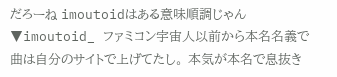だろーね imoutoidはある意味順調じゃん▼imoutoid_ ファミコン宇宙人以前から本名名義で曲は自分のサイトで上げてたし。 本気が本名で息抜き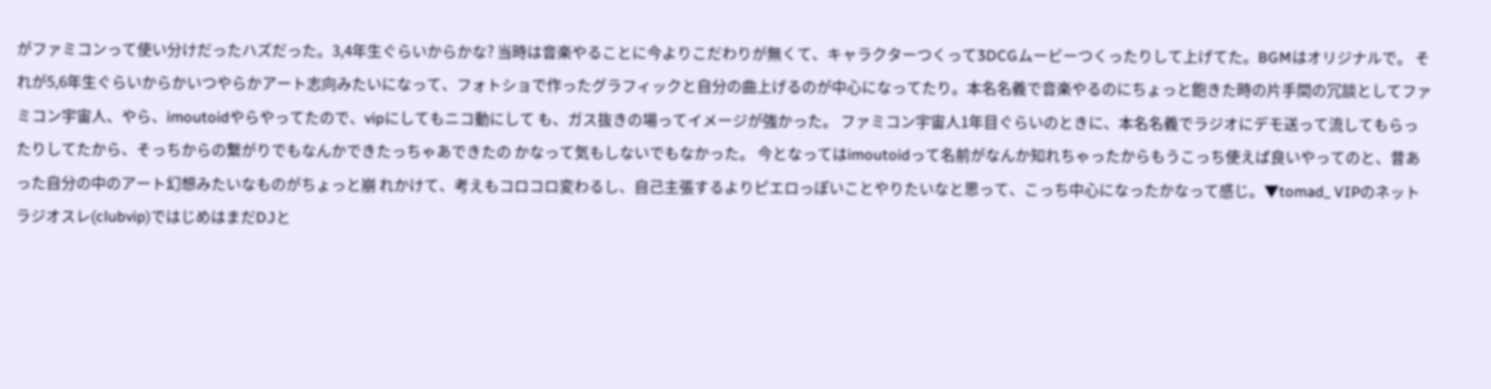がファミコンって使い分けだったハズだった。3,4年生ぐらいからかな? 当時は音楽やることに今よりこだわりが無くて、キャラクターつくって3DCGムービーつくったりして上げてた。BGMはオリジナルで。 それが5,6年生ぐらいからかいつやらかアート志向みたいになって、フォトショで作ったグラフィックと自分の曲上げるのが中心になってたり。本名名義で音楽やるのにちょっと飽きた時の片手間の冗談としてファミコン宇宙人、やら、imoutoidやらやってたので、vipにしてもニコ動にして も、ガス抜きの場ってイメージが強かった。 ファミコン宇宙人1年目ぐらいのときに、本名名義でラジオにデモ送って流してもらったりしてたから、そっちからの繋がりでもなんかできたっちゃあできたの かなって気もしないでもなかった。 今となってはimoutoidって名前がなんか知れちゃったからもうこっち使えば良いやってのと、昔あった自分の中のアート幻想みたいなものがちょっと崩 れかけて、考えもコロコロ変わるし、自己主張するよりピエロっぽいことやりたいなと思って、こっち中心になったかなって感じ。▼tomad_ VIPのネットラジオスレ(clubvip)ではじめはまだDJと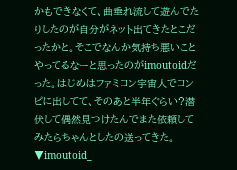かもできなくて、曲垂れ流して遊んでたりしたのが自分がネット出てきたとこだったかと。そこでなんか気持ち悪いことやってるなーと思ったのがimoutoidだった。はじめはファミコン宇宙人でコンピに出してて、そのあと半年ぐらい?潜伏して偶然見つけたんでまた依頼してみたらちゃんとしたの送ってきた。▼imoutoid_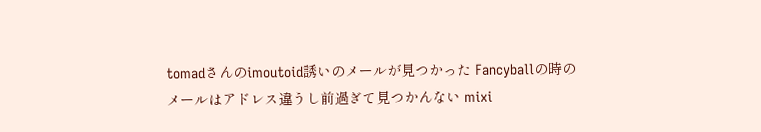tomadさんのimoutoid誘いのメールが見つかった Fancyballの時のメールはアドレス違うし前過ぎて見つかんない mixi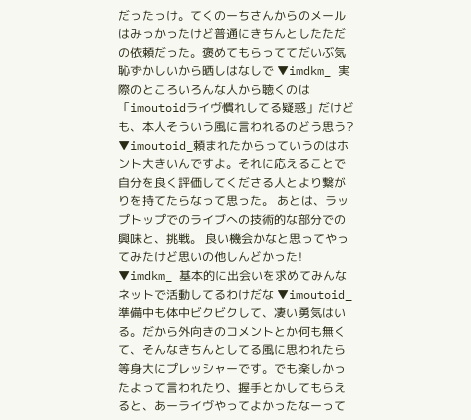だったっけ。てくのーちさんからのメールはみっかったけど普通にきちんとしたただの依頼だった。褒めてもらっててだいぶ気恥ずかしいから晒しはなしで ▼imdkm_ 実際のところいろんな人から聴くのは「imoutoidライヴ慣れしてる疑惑」だけども、本人そういう風に言われるのどう思う? ▼imoutoid_頼まれたからっていうのはホント大きいんですよ。それに応えることで自分を良く評価してくださる人とより繋がりを持てたらなって思った。 あとは、ラップトップでのライブへの技術的な部分での興味と、挑戦。 良い機会かなと思ってやってみたけど思いの他しんどかった! ▼imdkm_ 基本的に出会いを求めてみんなネットで活動してるわけだな ▼imoutoid_準備中も体中ビクビクして、凄い勇気はいる。だから外向きのコメントとか何も無くて、そんなきちんとしてる風に思われたら等身大にプレッシャーです。でも楽しかったよって言われたり、握手とかしてもらえると、あーライヴやってよかったなーって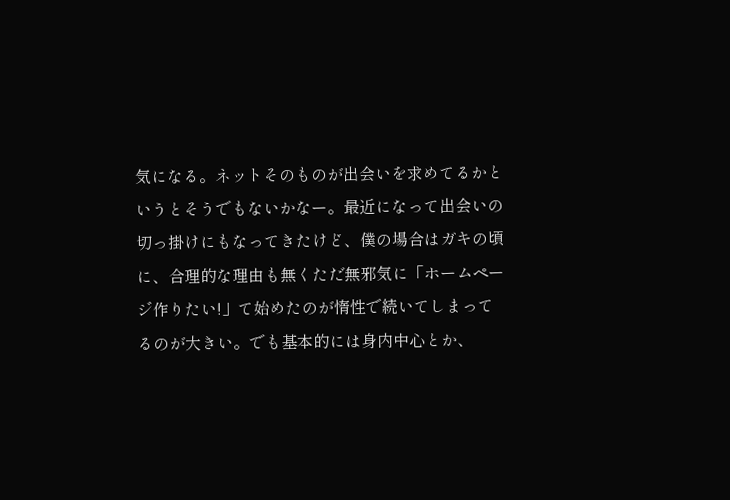気になる。ネットそのものが出会いを求めてるかというとそうでもないかなー。最近になって出会いの切っ掛けにもなってきたけど、僕の場合はガキの頃に、合理的な理由も無くただ無邪気に「ホームページ作りたい!」て始めたのが惰性で続いてしまってるのが大きい。でも基本的には身内中心とか、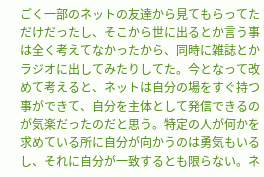ごく一部のネットの友達から見てもらってただけだったし、そこから世に出るとか言う事は全く考えてなかったから、同時に雑誌とかラジオに出してみたりしてた。今となって改めて考えると、ネットは自分の場をすぐ持つ事ができて、自分を主体として発信できるのが気楽だったのだと思う。特定の人が何かを求めている所に自分が向かうのは勇気もいるし、それに自分が一致するとも限らない。ネ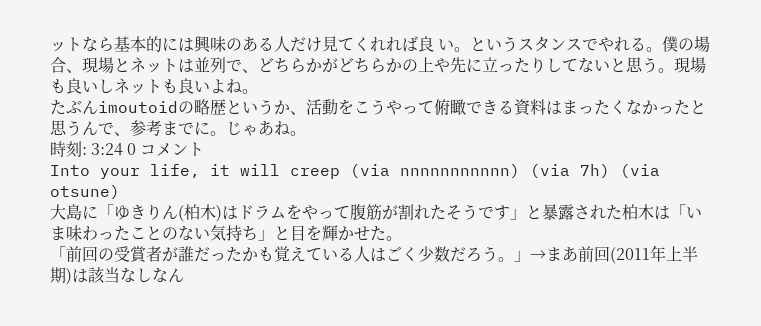ットなら基本的には興味のある人だけ見てくれれば良 い。というスタンスでやれる。僕の場合、現場とネットは並列で、どちらかがどちらかの上や先に立ったりしてないと思う。現場も良いしネットも良いよね。
たぶんimoutoidの略歴というか、活動をこうやって俯瞰できる資料はまったくなかったと思うんで、参考までに。じゃあね。
時刻: 3:24 0 コメント
Into your life, it will creep (via nnnnnnnnnnn) (via 7h) (via otsune)
大島に「ゆきりん(柏木)はドラムをやって腹筋が割れたそうです」と暴露された柏木は「いま味わったことのない気持ち」と目を輝かせた。
「前回の受賞者が誰だったかも覚えている人はごく少数だろう。」→まあ前回(2011年上半期)は該当なしなん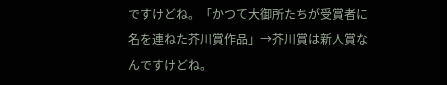ですけどね。「かつて大御所たちが受賞者に名を連ねた芥川賞作品」→芥川賞は新人賞なんですけどね。